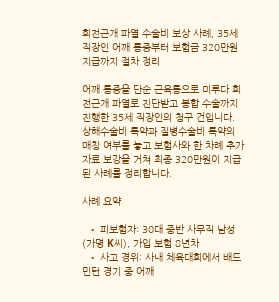회전근개 파열 수술비 보상 사례, 35세 직장인 어깨 통증부터 보험금 320만원 지급까지 절차 정리

어깨 통증을 단순 근육통으로 미루다 회전근개 파열로 진단받고 봉합 수술까지 진행한 35세 직장인의 청구 건입니다. 상해수술비 특약과 질병수술비 특약의 매칭 여부를 놓고 보험사와 한 차례 추가 자료 보강을 거쳐 최종 320만원이 지급된 사례를 정리합니다.

사례 요약

  • 피보험자: 30대 중반 사무직 남성(가명 K씨), 가입 보험 8년차
  • 사고 경위: 사내 체육대회에서 배드민턴 경기 중 어깨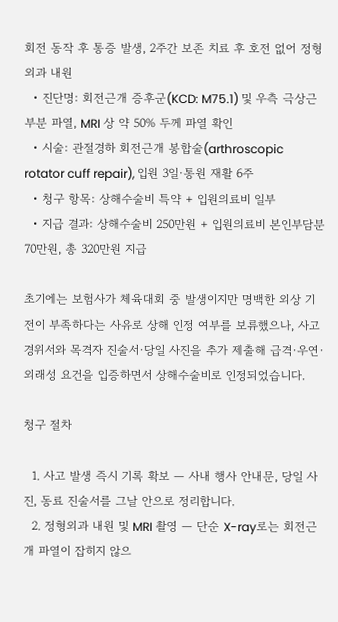회전 동작 후 통증 발생, 2주간 보존 치료 후 호전 없어 정형외과 내원
  • 진단명: 회전근개 증후군(KCD: M75.1) 및 우측 극상근 부분 파열, MRI 상 약 50% 두께 파열 확인
  • 시술: 관절경하 회전근개 봉합술(arthroscopic rotator cuff repair), 입원 3일·통원 재활 6주
  • 청구 항목: 상해수술비 특약 + 입원의료비 일부
  • 지급 결과: 상해수술비 250만원 + 입원의료비 본인부담분 70만원, 총 320만원 지급

초기에는 보험사가 체육대회 중 발생이지만 명백한 외상 기전이 부족하다는 사유로 상해 인정 여부를 보류했으나, 사고 경위서와 목격자 진술서·당일 사진을 추가 제출해 급격·우연·외래성 요건을 입증하면서 상해수술비로 인정되었습니다.

청구 절차

  1. 사고 발생 즉시 기록 확보 — 사내 행사 안내문, 당일 사진, 동료 진술서를 그날 안으로 정리합니다.
  2. 정형외과 내원 및 MRI 촬영 — 단순 X-ray로는 회전근개 파열이 잡히지 않으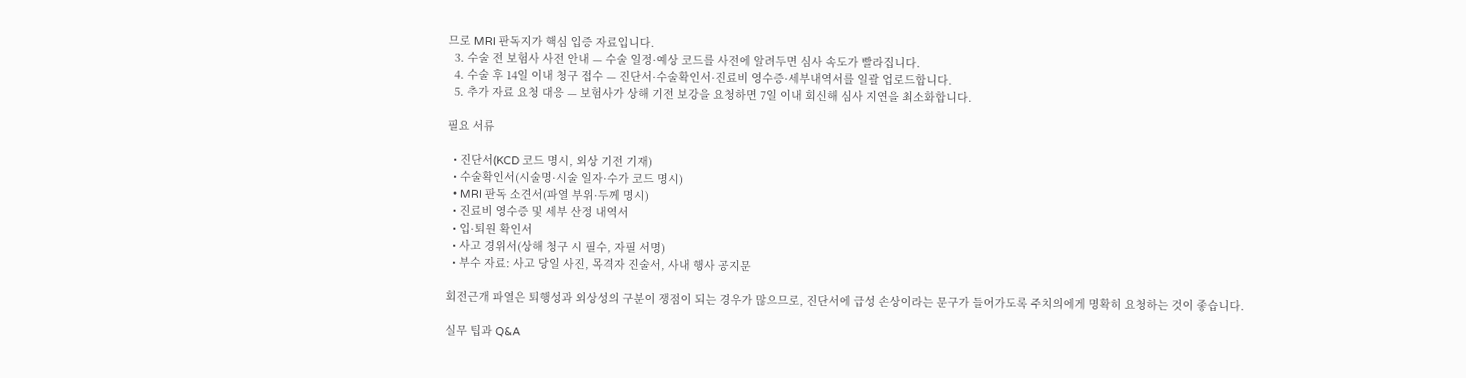므로 MRI 판독지가 핵심 입증 자료입니다.
  3. 수술 전 보험사 사전 안내 — 수술 일정·예상 코드를 사전에 알려두면 심사 속도가 빨라집니다.
  4. 수술 후 14일 이내 청구 접수 — 진단서·수술확인서·진료비 영수증·세부내역서를 일괄 업로드합니다.
  5. 추가 자료 요청 대응 — 보험사가 상해 기전 보강을 요청하면 7일 이내 회신해 심사 지연을 최소화합니다.

필요 서류

  • 진단서(KCD 코드 명시, 외상 기전 기재)
  • 수술확인서(시술명·시술 일자·수가 코드 명시)
  • MRI 판독 소견서(파열 부위·두께 명시)
  • 진료비 영수증 및 세부 산정 내역서
  • 입·퇴원 확인서
  • 사고 경위서(상해 청구 시 필수, 자필 서명)
  • 부수 자료: 사고 당일 사진, 목격자 진술서, 사내 행사 공지문

회전근개 파열은 퇴행성과 외상성의 구분이 쟁점이 되는 경우가 많으므로, 진단서에 급성 손상이라는 문구가 들어가도록 주치의에게 명확히 요청하는 것이 좋습니다.

실무 팁과 Q&A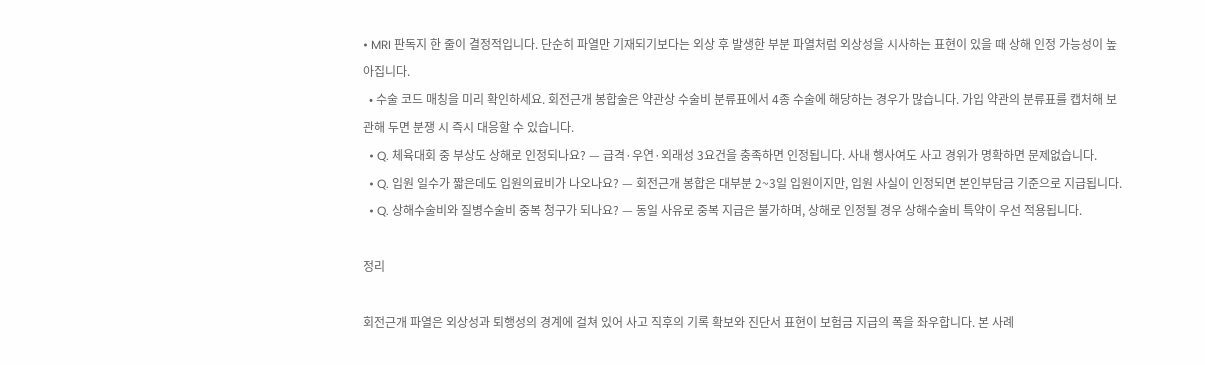• MRI 판독지 한 줄이 결정적입니다. 단순히 파열만 기재되기보다는 외상 후 발생한 부분 파열처럼 외상성을 시사하는 표현이 있을 때 상해 인정 가능성이 높아집니다.
  • 수술 코드 매칭을 미리 확인하세요. 회전근개 봉합술은 약관상 수술비 분류표에서 4종 수술에 해당하는 경우가 많습니다. 가입 약관의 분류표를 캡처해 보관해 두면 분쟁 시 즉시 대응할 수 있습니다.
  • Q. 체육대회 중 부상도 상해로 인정되나요? — 급격·우연·외래성 3요건을 충족하면 인정됩니다. 사내 행사여도 사고 경위가 명확하면 문제없습니다.
  • Q. 입원 일수가 짧은데도 입원의료비가 나오나요? — 회전근개 봉합은 대부분 2~3일 입원이지만, 입원 사실이 인정되면 본인부담금 기준으로 지급됩니다.
  • Q. 상해수술비와 질병수술비 중복 청구가 되나요? — 동일 사유로 중복 지급은 불가하며, 상해로 인정될 경우 상해수술비 특약이 우선 적용됩니다.

정리

회전근개 파열은 외상성과 퇴행성의 경계에 걸쳐 있어 사고 직후의 기록 확보와 진단서 표현이 보험금 지급의 폭을 좌우합니다. 본 사례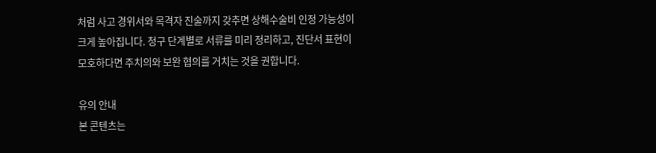처럼 사고 경위서와 목격자 진술까지 갖추면 상해수술비 인정 가능성이 크게 높아집니다. 청구 단계별로 서류를 미리 정리하고, 진단서 표현이 모호하다면 주치의와 보완 협의를 거치는 것을 권합니다.

유의 안내
본 콘텐츠는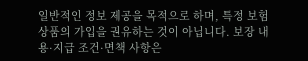일반적인 정보 제공을 목적으로 하며, 특정 보험 상품의 가입을 권유하는 것이 아닙니다. 보장 내용·지급 조건·면책 사항은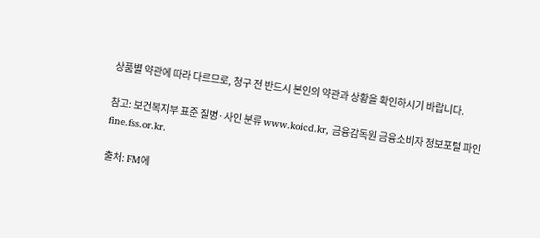상품별 약관에 따라 다르므로, 청구 전 반드시 본인의 약관과 상황을 확인하시기 바랍니다.

참고: 보건복지부 표준 질병·사인 분류 www.koicd.kr, 금융감독원 금융소비자 정보포털 파인 fine.fss.or.kr.

출처: FM에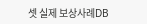셋 실제 보상사례DB